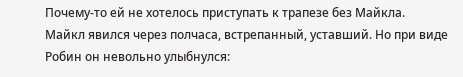Почему-то ей не хотелось приступать к трапезе без Майкла.
Майкл явился через полчаса, встрепанный, уставший. Но при виде Робин он невольно улыбнулся: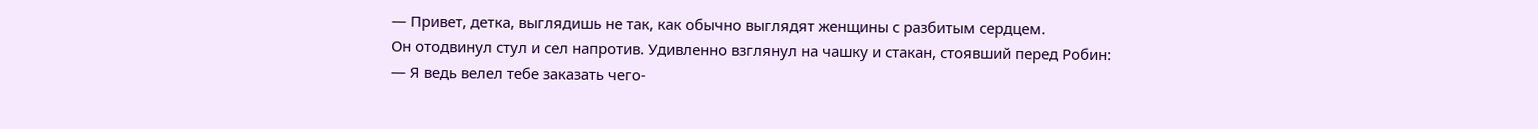— Привет, детка, выглядишь не так, как обычно выглядят женщины с разбитым сердцем.
Он отодвинул стул и сел напротив. Удивленно взглянул на чашку и стакан, стоявший перед Робин:
— Я ведь велел тебе заказать чего-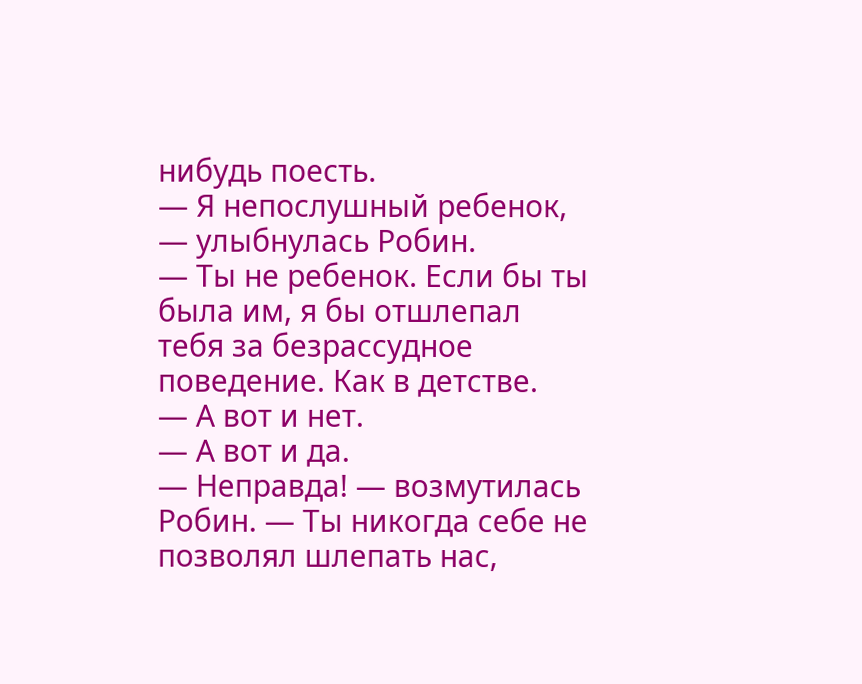нибудь поесть.
— Я непослушный ребенок, — улыбнулась Робин.
— Ты не ребенок. Если бы ты была им, я бы отшлепал тебя за безрассудное поведение. Как в детстве.
— А вот и нет.
— А вот и да.
— Неправда! — возмутилась Робин. — Ты никогда себе не позволял шлепать нас,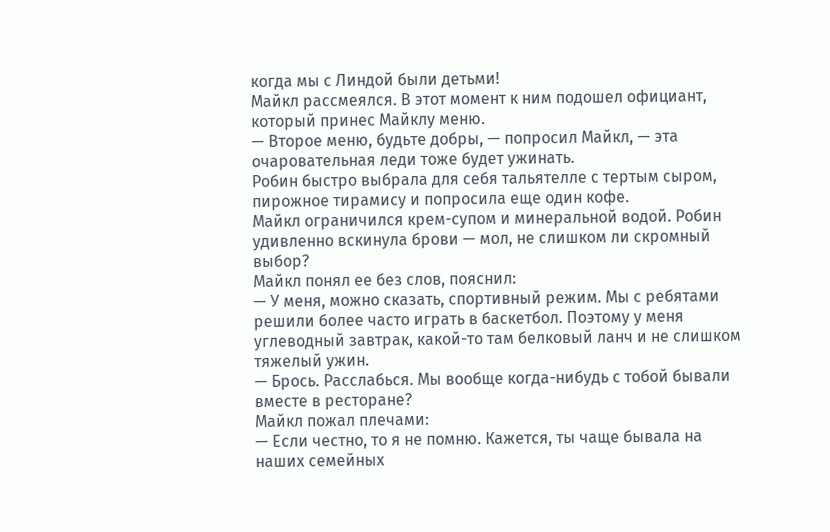когда мы с Линдой были детьми!
Майкл рассмеялся. В этот момент к ним подошел официант, который принес Майклу меню.
— Второе меню, будьте добры, — попросил Майкл, — эта очаровательная леди тоже будет ужинать.
Робин быстро выбрала для себя тальятелле с тертым сыром, пирожное тирамису и попросила еще один кофе.
Майкл ограничился крем-супом и минеральной водой. Робин удивленно вскинула брови — мол, не слишком ли скромный выбор?
Майкл понял ее без слов, пояснил:
— У меня, можно сказать, спортивный режим. Мы с ребятами решили более часто играть в баскетбол. Поэтому у меня углеводный завтрак, какой-то там белковый ланч и не слишком тяжелый ужин.
— Брось. Расслабься. Мы вообще когда-нибудь с тобой бывали вместе в ресторане?
Майкл пожал плечами:
— Если честно, то я не помню. Кажется, ты чаще бывала на наших семейных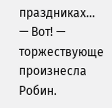праздниках…
— Вот! — торжествующе произнесла Робин.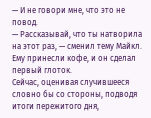— И не говори мне, что это не повод.
— Рассказывай, что ты натворила на этот раз, — сменил тему Майкл.
Ему принесли кофе, и он сделал первый глоток.
Сейчас, оценивая случившееся словно бы со стороны, подводя итоги пережитого дня,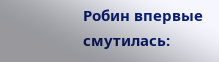Робин впервые смутилась: